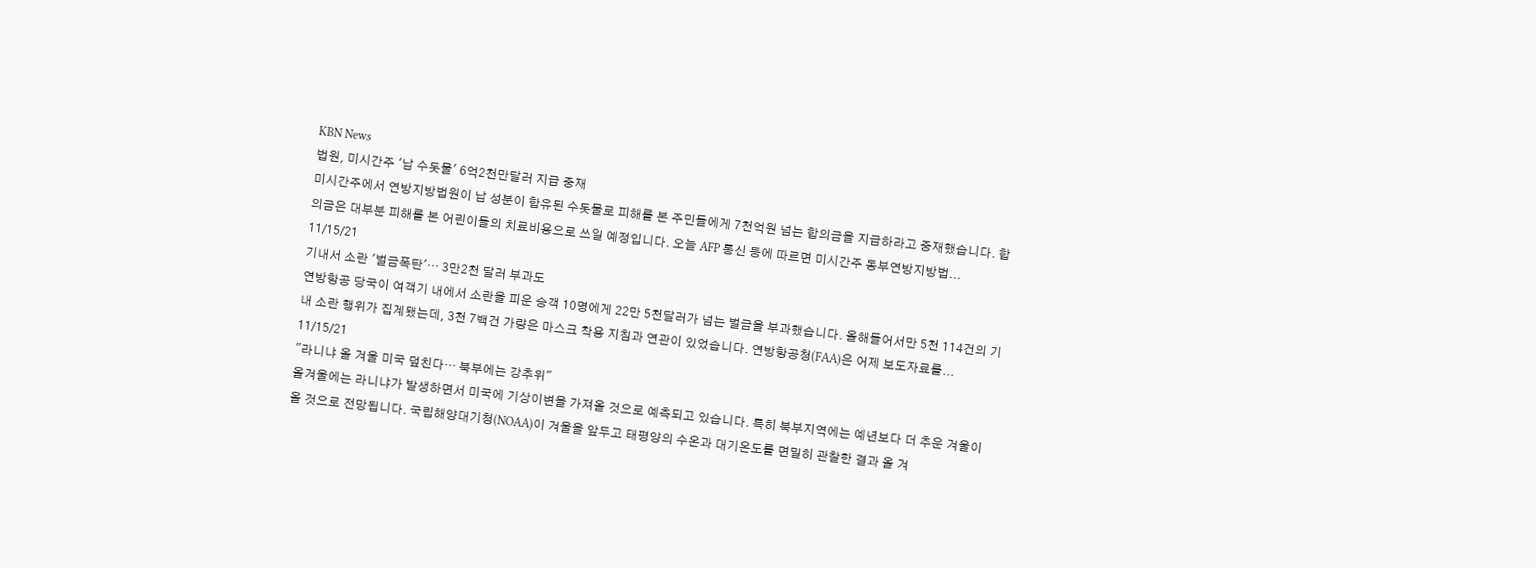KBN News
법원, 미시간주 '납 수돗물' 6억2천만달러 지급 중재
미시간주에서 연방지방법원이 납 성분이 함유된 수돗물로 피해를 본 주민들에게 7천억원 넘는 합의금을 지급하라고 중재했습니다. 합의금은 대부분 피해를 본 어린이들의 치료비용으로 쓰일 예정입니다. 오늘 AFP 통신 등에 따르면 미시간주 동부연방지방법...
11/15/21
기내서 소란 '벌금폭탄'… 3만2천 달러 부과도
연방항공 당국이 여객기 내에서 소란을 피운 승객 10명에게 22만 5천달러가 넘는 벌금을 부과했습니다. 올해들어서만 5천 114건의 기내 소란 행위가 집계됐는데, 3천 7백건 가량은 마스크 착용 지침과 연관이 있었습니다. 연방항공청(FAA)은 어제 보도자료를...
11/15/21
"라니냐 올 겨울 미국 덮친다… 북부에는 강추위"
올겨울에는 라니냐가 발생하면서 미국에 기상이변을 가져올 것으로 예측되고 있습니다. 특히 북부지역에는 예년보다 더 추운 겨울이 올 것으로 전망됩니다. 국립해양대기청(NOAA)이 겨울을 앞두고 태평양의 수온과 대기온도를 면밀히 관찰한 결과 올 겨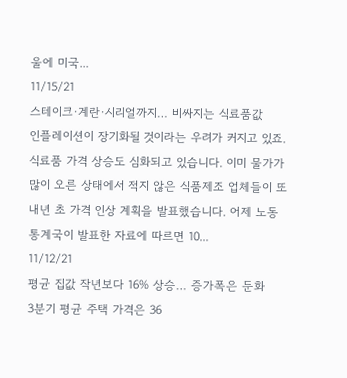울에 미국...
11/15/21
스테이크·계란·시리얼까지… 비싸지는 식료품값
인플레이션이 장기화될 것이라는 우려가 커지고 있죠. 식료품 가격 상승도 심화되고 있습니다. 이미 물가가 많이 오른 상태에서 적지 않은 식품제조 업체들이 또 내년 초 가격 인상 계획을 발표했습니다. 어제 노동통계국이 발표한 자료에 따르면 10...
11/12/21
평균 집값 작년보다 16% 상승… 증가폭은 둔화
3분기 평균 주택 가격은 36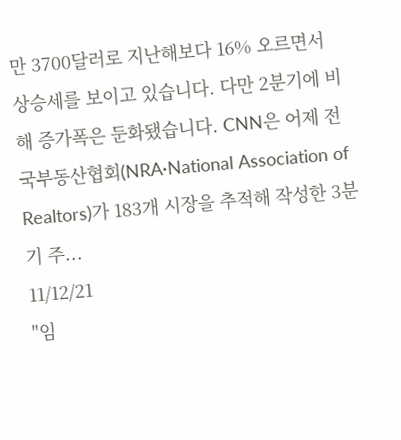만 3700달러로 지난해보다 16% 오르면서 상승세를 보이고 있습니다. 다만 2분기에 비해 증가폭은 둔화됐습니다. CNN은 어제 전국부동산협회(NRA·National Association of Realtors)가 183개 시장을 추적해 작성한 3분기 주...
11/12/21
"임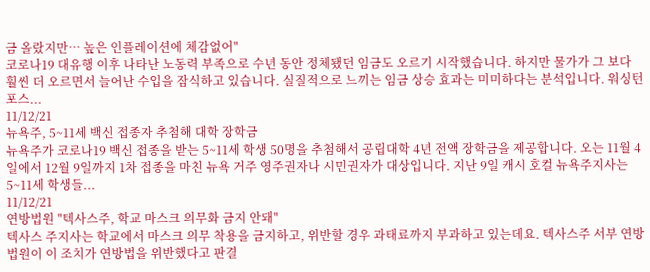금 올랐지만… 높은 인플레이션에 체감없어"
코로나19 대유행 이후 나타난 노동력 부족으로 수년 동안 정체됐던 임금도 오르기 시작했습니다. 하지만 물가가 그 보다 훨씬 더 오르면서 늘어난 수입을 잠식하고 있습니다. 실질적으로 느끼는 임금 상승 효과는 미미하다는 분석입니다. 워싱턴포스...
11/12/21
뉴욕주, 5~11세 백신 접종자 추첨해 대학 장학금
뉴욕주가 코로나19 백신 접종을 받는 5~11세 학생 50명을 추첨해서 공립대학 4년 전액 장학금을 제공합니다. 오는 11월 4일에서 12월 9일까지 1차 접종을 마친 뉴욕 거주 영주권자나 시민권자가 대상입니다. 지난 9일 캐시 호컬 뉴욕주지사는 5~11세 학생들...
11/12/21
연방법원 "텍사스주, 학교 마스크 의무화 금지 안돼"
텍사스 주지사는 학교에서 마스크 의무 착용을 금지하고, 위반할 경우 과태료까지 부과하고 있는데요. 텍사스주 서부 연방법원이 이 조치가 연방법을 위반했다고 판결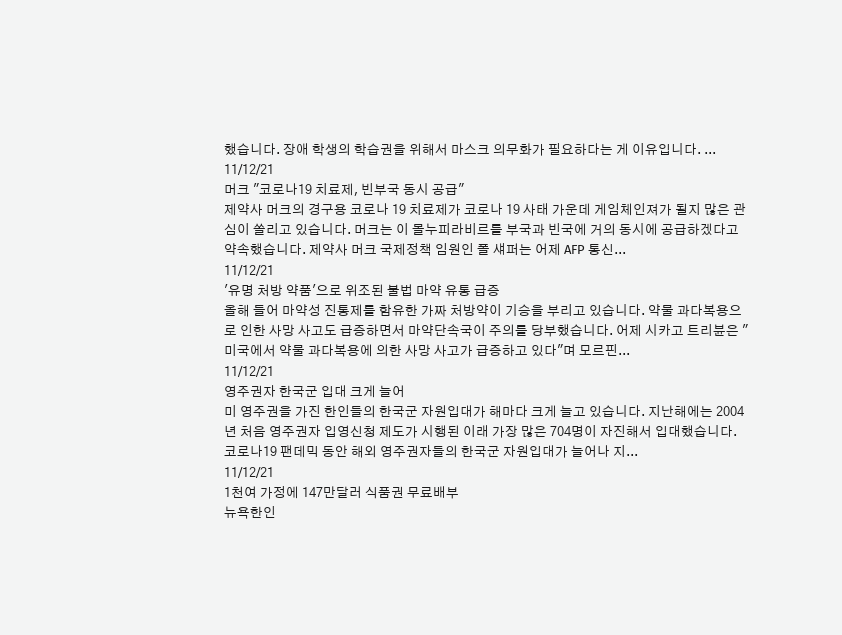했습니다. 장애 학생의 학습권을 위해서 마스크 의무화가 필요하다는 게 이유입니다. ...
11/12/21
머크 "코로나19 치료제, 빈부국 동시 공급"
제약사 머크의 경구용 코로나 19 치료제가 코로나 19 사태 가운데 게임체인져가 될지 많은 관심이 쏠리고 있습니다. 머크는 이 몰누피라비르를 부국과 빈국에 거의 동시에 공급하겠다고 약속했습니다. 제약사 머크 국제정책 임원인 폴 섀퍼는 어제 AFP 통신...
11/12/21
'유명 처방 약품'으로 위조된 불법 마약 유통 급증
올해 들어 마약성 진통제를 함유한 가짜 처방약이 기승을 부리고 있습니다. 약물 과다복용으로 인한 사망 사고도 급증하면서 마약단속국이 주의를 당부했습니다. 어제 시카고 트리뷴은 "미국에서 약물 과다복용에 의한 사망 사고가 급증하고 있다"며 모르핀...
11/12/21
영주권자 한국군 입대 크게 늘어
미 영주권을 가진 한인들의 한국군 자원입대가 해마다 크게 늘고 있습니다. 지난해에는 2004년 처음 영주권자 입영신청 제도가 시행된 이래 가장 많은 704명이 자진해서 입대했습니다. 코로나19 팬데믹 동안 해외 영주권자들의 한국군 자원입대가 늘어나 지...
11/12/21
1천여 가정에 147만달러 식품권 무료배부
뉴욕한인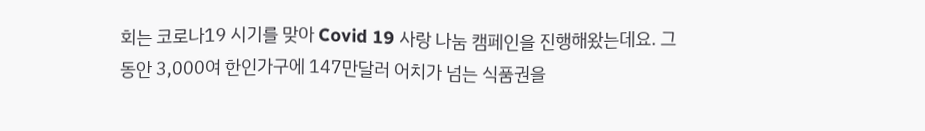회는 코로나19 시기를 맞아 Covid 19 사랑 나눔 캠페인을 진행해왔는데요. 그동안 3,000여 한인가구에 147만달러 어치가 넘는 식품권을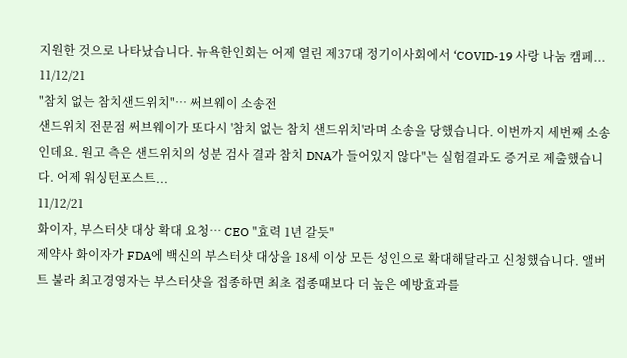지원한 것으로 나타났습니다. 뉴욕한인회는 어제 열린 제37대 정기이사회에서 ‘COVID-19 사랑 나눔 캠페...
11/12/21
"참치 없는 참치샌드위치"… 써브웨이 소송전
샌드위치 전문점 써브웨이가 또다시 '참치 없는 참치 샌드위치'라며 소송을 당했습니다. 이번까지 세번째 소송인데요. 원고 측은 샌드위치의 성분 검사 결과 참치 DNA가 들어있지 않다"는 실험결과도 증거로 제출했습니다. 어제 워싱턴포스트...
11/12/21
화이자, 부스터샷 대상 확대 요청… CEO "효력 1년 갈듯"
제약사 화이자가 FDA에 백신의 부스터샷 대상을 18세 이상 모든 성인으로 확대해달라고 신청했습니다. 앨버트 불라 최고경영자는 부스터샷을 접종하면 최초 접종때보다 더 높은 예방효과를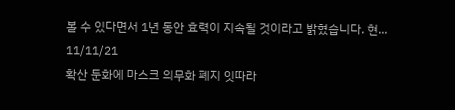볼 수 있다면서 1년 동안 효력이 지속될 것이라고 밝혔습니다. 현...
11/11/21
확산 둔화에 마스크 의무화 폐지 잇따라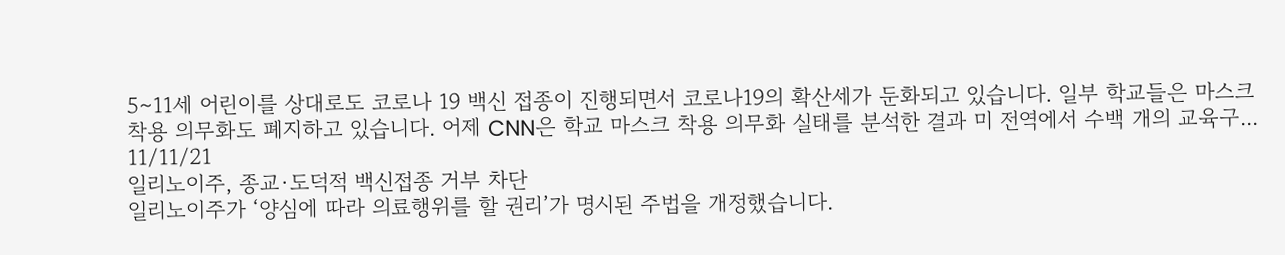5∼11세 어린이를 상대로도 코로나 19 백신 접종이 진행되면서 코로나19의 확산세가 둔화되고 있습니다. 일부 학교들은 마스크 착용 의무화도 폐지하고 있습니다. 어제 CNN은 학교 마스크 착용 의무화 실태를 분석한 결과 미 전역에서 수백 개의 교육구...
11/11/21
일리노이주, 종교·도덕적 백신접종 거부 차단
일리노이주가 ‘양심에 따라 의료행위를 할 권리’가 명시된 주법을 개정했습니다.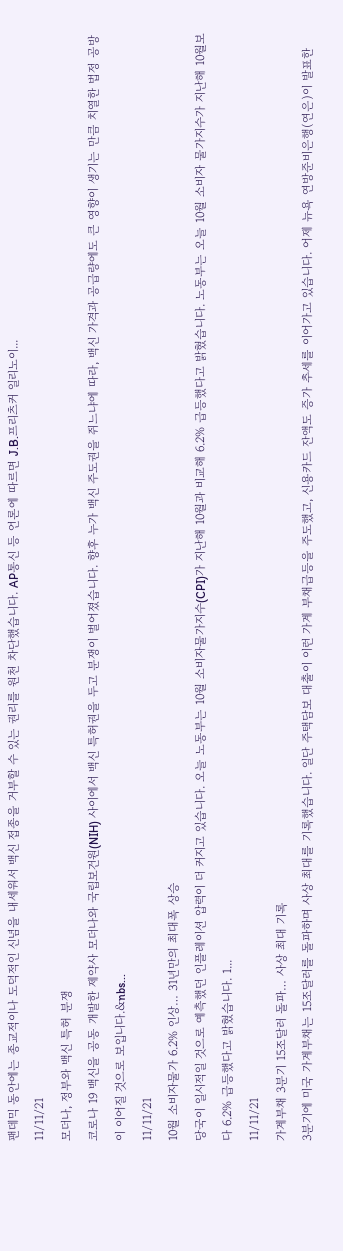팬데믹 동안에는 종교적이나 도덕적인 신념을 내세워서 백신 접종을 거부할 수 있는 권리를 원천 차단했습니다. AP통신 등 언론에 따르면 J.B.프리츠커 일리노이...
11/11/21
모더나, 정부와 백신 특허 분쟁
코로나 19 백신을 공동 개발한 제약사 모더나와 국립보건원(NIH) 사이에서 백신 특허권을 두고 분쟁이 벌어졌습니다. 향후 누가 백신 주도권을 쥐느냐에 따라, 백신 가격과 공급량에도 큰 영향이 생기는 만큼 치열한 법정 공방이 이어질 것으로 보입니다.&nbs...
11/11/21
10월 소비자물가 6.2% 인상… 31년만의 최대폭 상승
당국이 일시적일 것으로 예측했던 인플레이션 압력이 더 커지고 있습니다. 오늘 노동부는 10월 소비자물가지수(CPI)가 지난해 10월과 비교해 6.2% 급등했다고 밝혔습니다. 노동부는 오늘 10월 소비자 물가지수가 지난해 10월보다 6.2% 급등했다고 밝혔습니다. 1...
11/11/21
가계부채 3분기 15조달러 돌파… 사상 최대 기록
3분기에 미국 가계부채는 15조달러를 돌파하며 사상 최대를 기록했습니다. 일단 주택담보 대출이 이런 가계 부채급등을 주도했고, 신용카드 잔액도 증가 추세를 이어가고 있습니다. 어제 뉴욕 연방준비은행(연은)이 발표한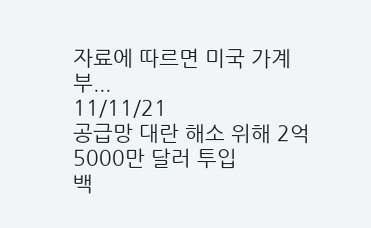자료에 따르면 미국 가계부...
11/11/21
공급망 대란 해소 위해 2억5000만 달러 투입
백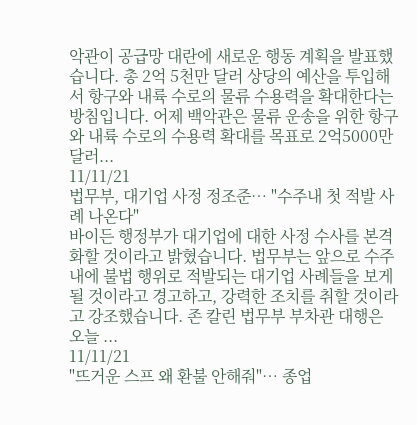악관이 공급망 대란에 새로운 행동 계획을 발표했습니다. 총 2억 5천만 달러 상당의 예산을 투입해서 항구와 내륙 수로의 물류 수용력을 확대한다는 방침입니다. 어제 백악관은 물류 운송을 위한 항구와 내륙 수로의 수용력 확대를 목표로 2억5000만 달러...
11/11/21
법무부, 대기업 사정 정조준… "수주내 첫 적발 사례 나온다"
바이든 행정부가 대기업에 대한 사정 수사를 본격화할 것이라고 밝혔습니다. 법무부는 앞으로 수주 내에 불법 행위로 적발되는 대기업 사례들을 보게 될 것이라고 경고하고, 강력한 조치를 취할 것이라고 강조했습니다. 존 칼린 법무부 부차관 대행은 오늘 ...
11/11/21
"뜨거운 스프 왜 환불 안해줘"… 종업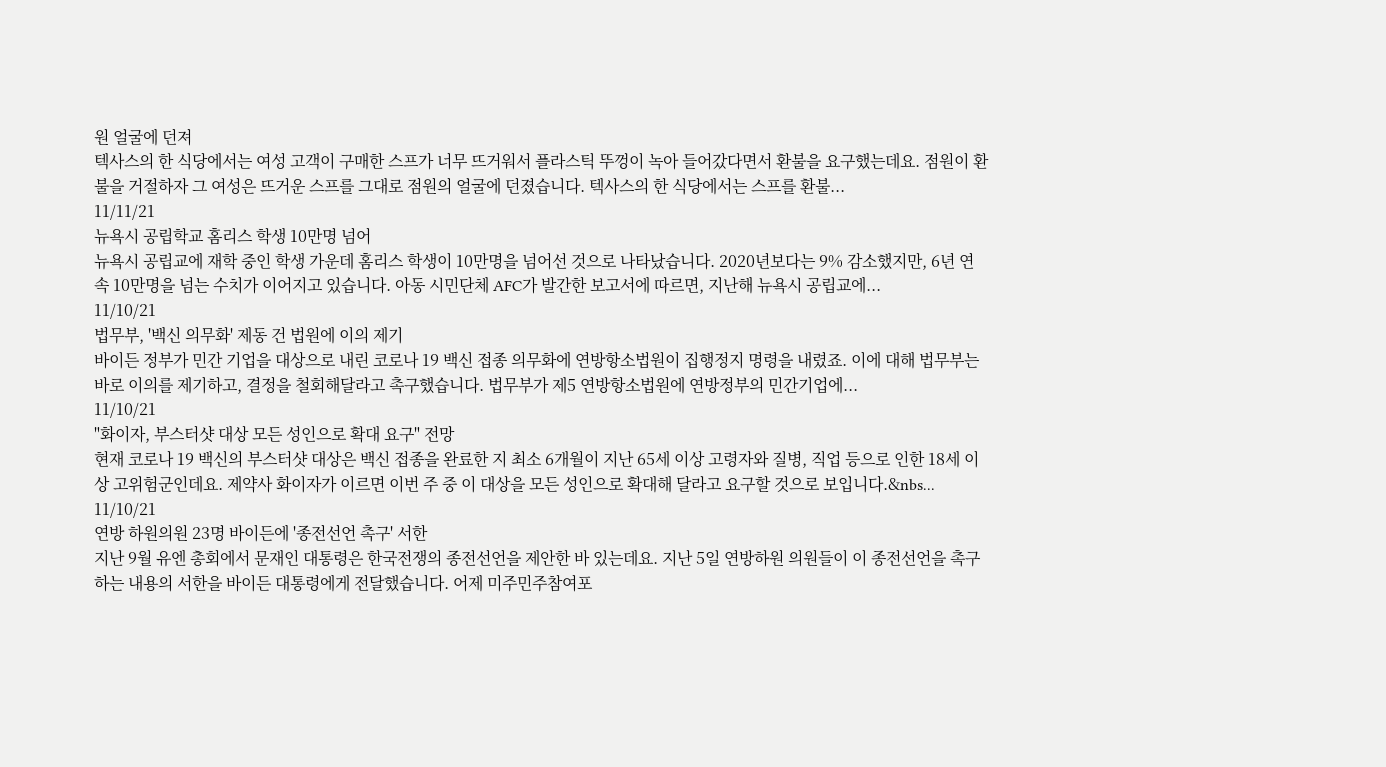원 얼굴에 던져
텍사스의 한 식당에서는 여성 고객이 구매한 스프가 너무 뜨거워서 플라스틱 뚜껑이 녹아 들어갔다면서 환불을 요구했는데요. 점원이 환불을 거절하자 그 여성은 뜨거운 스프를 그대로 점원의 얼굴에 던졌습니다. 텍사스의 한 식당에서는 스프를 환불...
11/11/21
뉴욕시 공립학교 홈리스 학생 10만명 넘어
뉴욕시 공립교에 재학 중인 학생 가운데 홈리스 학생이 10만명을 넘어선 것으로 나타났습니다. 2020년보다는 9% 감소했지만, 6년 연속 10만명을 넘는 수치가 이어지고 있습니다. 아동 시민단체 AFC가 발간한 보고서에 따르면, 지난해 뉴욕시 공립교에...
11/10/21
법무부, '백신 의무화' 제동 건 법원에 이의 제기
바이든 정부가 민간 기업을 대상으로 내린 코로나 19 백신 접종 의무화에 연방항소법원이 집행정지 명령을 내렸죠. 이에 대해 법무부는 바로 이의를 제기하고, 결정을 철회해달라고 촉구했습니다. 법무부가 제5 연방항소법원에 연방정부의 민간기업에...
11/10/21
"화이자, 부스터샷 대상 모든 성인으로 확대 요구" 전망
현재 코로나 19 백신의 부스터샷 대상은 백신 접종을 완료한 지 최소 6개월이 지난 65세 이상 고령자와 질병, 직업 등으로 인한 18세 이상 고위험군인데요. 제약사 화이자가 이르면 이번 주 중 이 대상을 모든 성인으로 확대해 달라고 요구할 것으로 보입니다.&nbs...
11/10/21
연방 하원의원 23명 바이든에 '종전선언 촉구' 서한
지난 9월 유엔 총회에서 문재인 대통령은 한국전쟁의 종전선언을 제안한 바 있는데요. 지난 5일 연방하원 의원들이 이 종전선언을 촉구하는 내용의 서한을 바이든 대통령에게 전달했습니다. 어제 미주민주참여포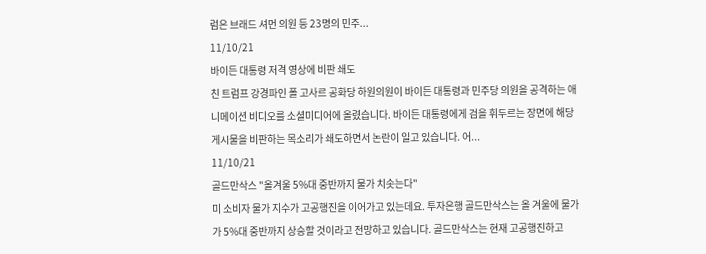럼은 브래드 셔먼 의원 등 23명의 민주...
11/10/21
바이든 대통령 저격 영상에 비판 쇄도
친 트럼프 강경파인 폴 고사르 공화당 하원의원이 바이든 대통령과 민주당 의원을 공격하는 애니메이션 비디오를 소셜미디어에 올렸습니다. 바이든 대통령에게 검을 휘두르는 장면에 해당 게시물을 비판하는 목소리가 쇄도하면서 논란이 일고 있습니다. 어...
11/10/21
골드만삭스 "올겨울 5%대 중반까지 물가 치솟는다"
미 소비자 물가 지수가 고공행진을 이어가고 있는데요. 투자은행 골드만삭스는 올 겨울에 물가가 5%대 중반까지 상승할 것이라고 전망하고 있습니다. 골드만삭스는 현재 고공행진하고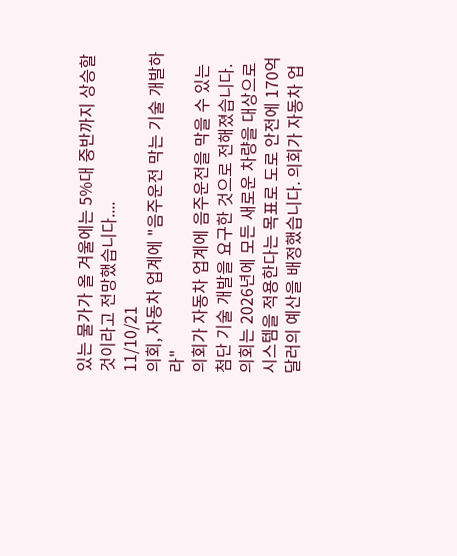있는 물가가 올 겨울에는 5%대 중반까지 상승할 것이라고 전망했습니다....
11/10/21
의회, 자동차 업계에 "음주운전 막는 기술 개발하라"
의회가 자동차 업계에 음주운전을 막을 수 있는 첨단 기술 개발을 요구한 것으로 전해졌습니다. 의회는 2026년에 모든 새로운 차량을 대상으로 시스템을 적용한다는 목표로 도로 안전에 170억 달러의 예산을 배정했습니다. 의회가 자동차 업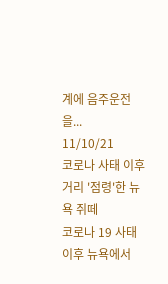계에 음주운전을...
11/10/21
코로나 사태 이후 거리 '점령'한 뉴욕 쥐떼
코로나 19 사태 이후 뉴욕에서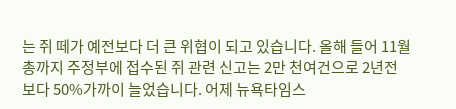는 쥐 떼가 예전보다 더 큰 위협이 되고 있습니다. 올해 들어 11월 총까지 주정부에 접수된 쥐 관련 신고는 2만 천여건으로 2년전보다 50%가까이 늘었습니다. 어제 뉴욕타임스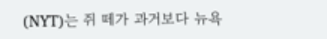(NYT)는 쥐 떼가 과거보다 뉴욕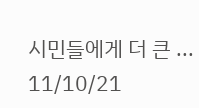시민들에게 더 큰 ...
11/10/21